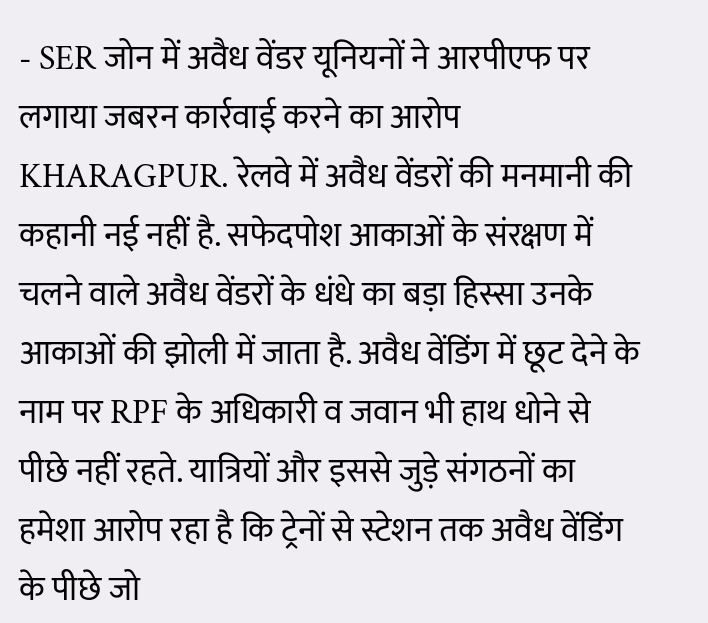- SER जोन में अवैध वेंडर यूनियनों ने आरपीएफ पर लगाया जबरन कार्रवाई करने का आरोप
KHARAGPUR. रेलवे में अवैध वेंडरों की मनमानी की कहानी नई नहीं है. सफेदपोश आकाओं के संरक्षण में चलने वाले अवैध वेंडरों के धंधे का बड़ा हिस्सा उनके आकाओं की झोली में जाता है. अवैध वेंडिंग में छूट देने के नाम पर RPF के अधिकारी व जवान भी हाथ धोने से पीछे नहीं रहते. यात्रियों और इससे जुड़े संगठनों का हमेशा आरोप रहा है कि ट्रेनों से स्टेशन तक अवैध वेंडिंग के पीछे जो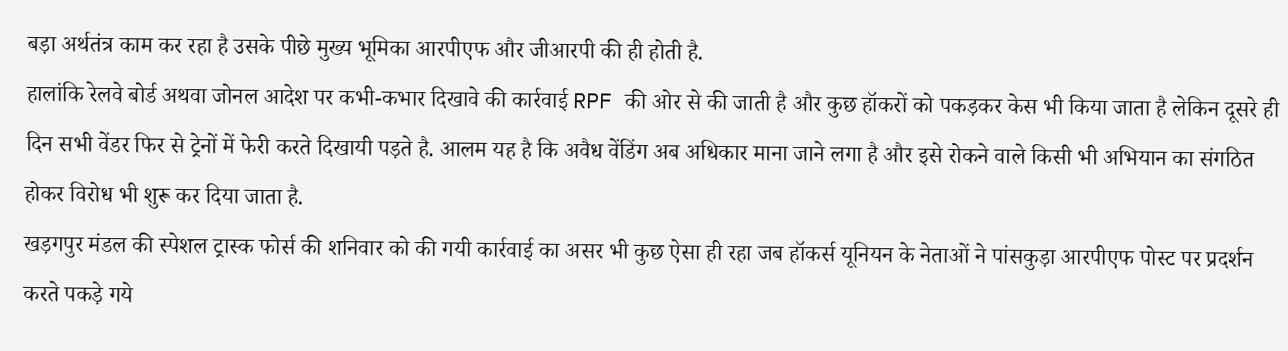बड़ा अर्थतंत्र काम कर रहा है उसके पीछे मुख्य भूमिका आरपीएफ और जीआरपी की ही होती है.
हालांकि रेलवे बोर्ड अथवा जोनल आदेश पर कभी-कभार दिखावे की कार्रवाई RPF की ओर से की जाती है और कुछ हॉकरों को पकड़कर केस भी किया जाता है लेकिन दूसरे ही दिन सभी वेंडर फिर से ट्रेनों में फेरी करते दिखायी पड़ते है. आलम यह है कि अवैध वेंडिंग अब अधिकार माना जाने लगा है और इसे रोकने वाले किसी भी अभियान का संगठित होकर विरोध भी शुरू कर दिया जाता है.
खड़गपुर मंडल की स्पेशल ट्रास्क फोर्स की शनिवार को की गयी कार्रवाई का असर भी कुछ ऐसा ही रहा जब हॉकर्स यूनियन के नेताओं ने पांसकुड़ा आरपीएफ पोस्ट पर प्रदर्शन करते पकड़े गये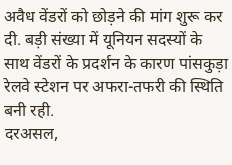अवैध वेंडरों को छोड़ने की मांग शुरू कर दी. बड़ी संख्या में यूनियन सदस्यों के साथ वेंडरों के प्रदर्शन के कारण पांसकुड़ा रेलवे स्टेशन पर अफरा-तफरी की स्थिति बनी रही.
दरअसल,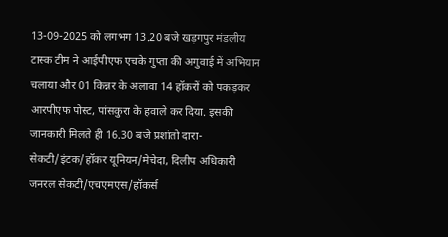13-09-2025 को लगभग 13.20 बजे खड़गपुर मंडलीय टास्क टीम ने आईपीएफ एचके गुप्ता की अगुवाई में अभियान चलाया और 01 किन्नर के अलावा 14 हॉकरों को पकड़कर आरपीएफ पोस्ट, पांसकुरा के हवाले कर दिया. इसकी जानकारी मिलते ही 16.30 बजे प्रशांतो दारा- सेकटी/इंटक/हॉकर यूनियन/मेचेदा, दिलीप अधिकारी जनरल सेकटी/एचएमएस/हॉकर्स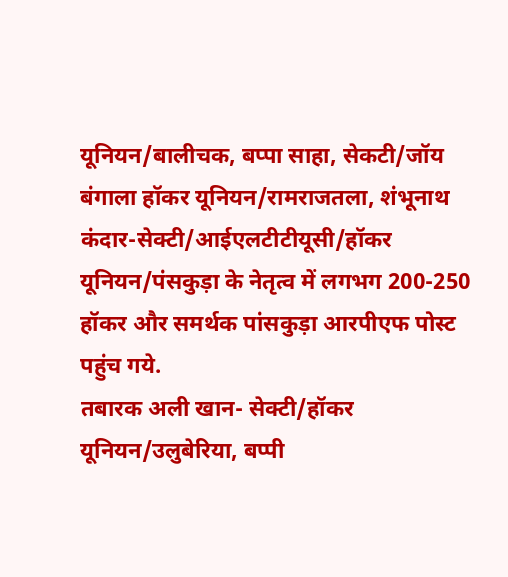यूनियन/बालीचक, बप्पा साहा, सेकटी/जॉय बंगाला हॉकर यूनियन/रामराजतला, शंभूनाथ कंदार-सेक्टी/आईएलटीटीयूसी/हॉकर यूनियन/पंसकुड़ा के नेतृत्व में लगभग 200-250 हॉकर और समर्थक पांसकुड़ा आरपीएफ पोस्ट पहुंच गये.
तबारक अली खान- सेक्टी/हॉकर यूनियन/उलुबेरिया, बप्पी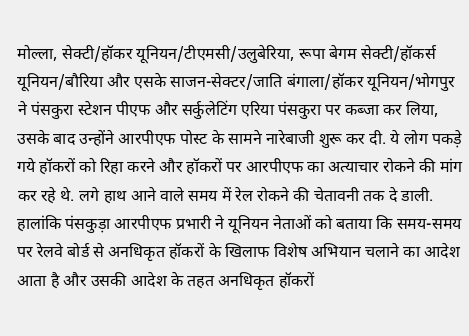मोल्ला, सेक्टी/हॉकर यूनियन/टीएमसी/उलुबेरिया, रूपा बेगम सेक्टी/हॉकर्स यूनियन/बौरिया और एसके साजन-सेक्टर/जाति बंगाला/हॉकर यूनियन/भोगपुर ने पंसकुरा स्टेशन पीएफ और सर्कुलेटिंग एरिया पंसकुरा पर कब्जा कर लिया, उसके बाद उन्होंने आरपीएफ पोस्ट के सामने नारेबाजी शुरू कर दी. ये लोग पकड़े गये हॉकरों को रिहा करने और हॉकरों पर आरपीएफ का अत्याचार रोकने की मांग कर रहे थे. लगे हाथ आने वाले समय में रेल रोकने की चेतावनी तक दे डाली.
हालांकि पंसकुड़ा आरपीएफ प्रभारी ने यूनियन नेताओं को बताया कि समय-समय पर रेलवे बोर्ड से अनधिकृत हॉकरों के खिलाफ विशेष अभियान चलाने का आदेश आता है और उसकी आदेश के तहत अनधिकृत हॉकरों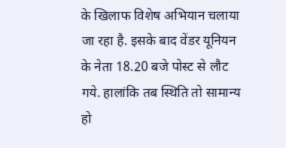के खिलाफ विशेष अभियान चलाया जा रहा है. इसके बाद वेंडर यूनियन के नेता 18.20 बजे पोस्ट से लौट गये. हालांकि तब स्थिति तो सामान्य हो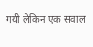गयी लेकिन एक सवाल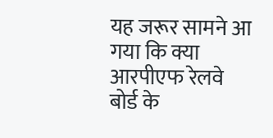यह जरूर सामने आ गया कि क्या आरपीएफ रेलवे बोर्ड के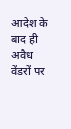आदेश के बाद ही अवैध वेंडरों पर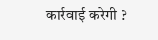कार्रवाई करेगी ?